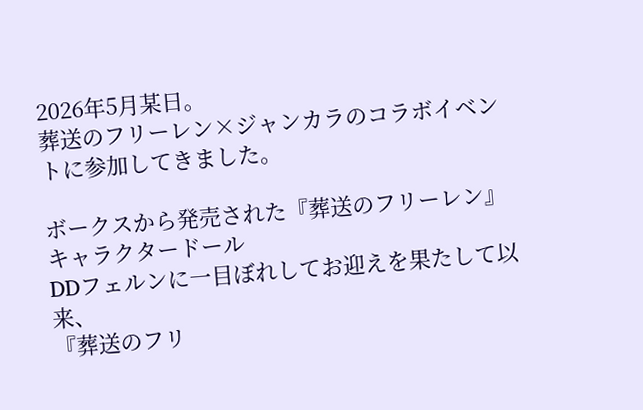2026年5月某日。
葬送のフリーレン×ジャンカラのコラボイベントに参加してきました。

ボークスから発売された『葬送のフリーレン』キャラクタードール
DDフェルンに一目ぼれしてお迎えを果たして以来、
『葬送のフリ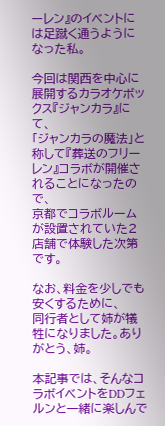ーレン』のイベントには足蹴く通うようになった私。

今回は関西を中心に展開するカラオケボックス『ジャンカラ』にて、
「ジャンカラの魔法」と称して『葬送のフリーレン』コラボが開催されることになったので、
京都でコラボルームが設置されていた2店舗で体験した次第です。

なお、料金を少しでも安くするために、
同行者として姉が犠牲になりました。ありがとう、姉。

本記事では、そんなコラボイベントをDDフェルンと一緒に楽しんで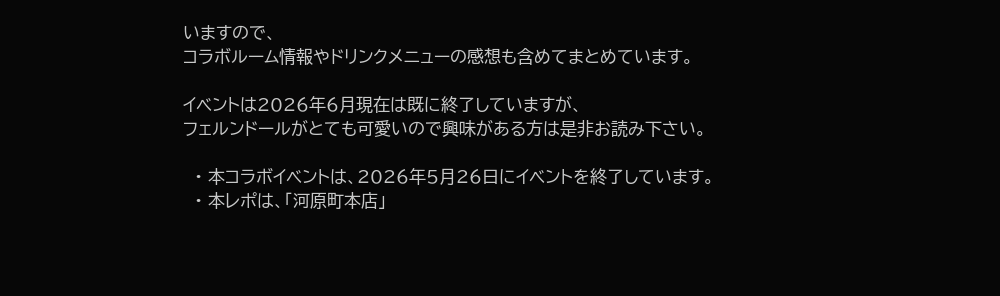いますので、
コラボルーム情報やドリンクメニューの感想も含めてまとめています。

イベントは2026年6月現在は既に終了していますが、
フェルンドールがとても可愛いので興味がある方は是非お読み下さい。

  • 本コラボイベントは、2026年5月26日にイベントを終了しています。
  • 本レポは、「河原町本店」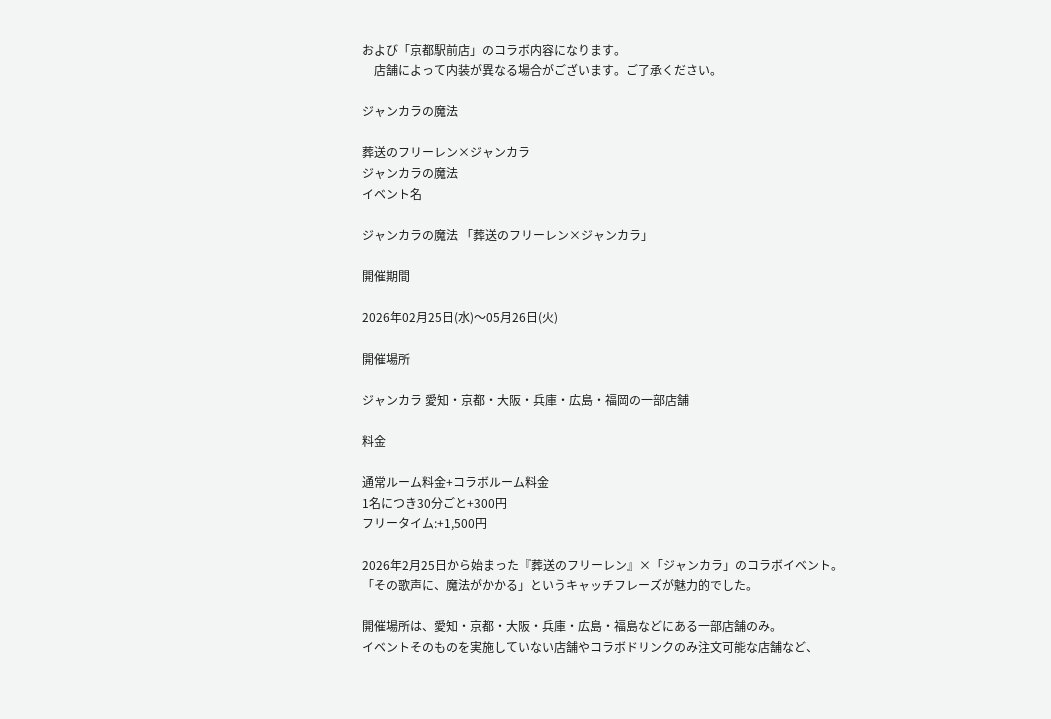および「京都駅前店」のコラボ内容になります。
    店舗によって内装が異なる場合がございます。ご了承ください。

ジャンカラの魔法

葬送のフリーレン×ジャンカラ
ジャンカラの魔法
イベント名

ジャンカラの魔法 「葬送のフリーレン×ジャンカラ」

開催期間

2026年02月25日(水)〜05月26日(火)

開催場所

ジャンカラ 愛知・京都・大阪・兵庫・広島・福岡の一部店舗

料金

通常ルーム料金+コラボルーム料金
1名につき30分ごと+300円
フリータイム:+1,500円

2026年2月25日から始まった『葬送のフリーレン』×「ジャンカラ」のコラボイベント。
「その歌声に、魔法がかかる」というキャッチフレーズが魅力的でした。

開催場所は、愛知・京都・大阪・兵庫・広島・福島などにある一部店舗のみ。
イベントそのものを実施していない店舗やコラボドリンクのみ注文可能な店舗など、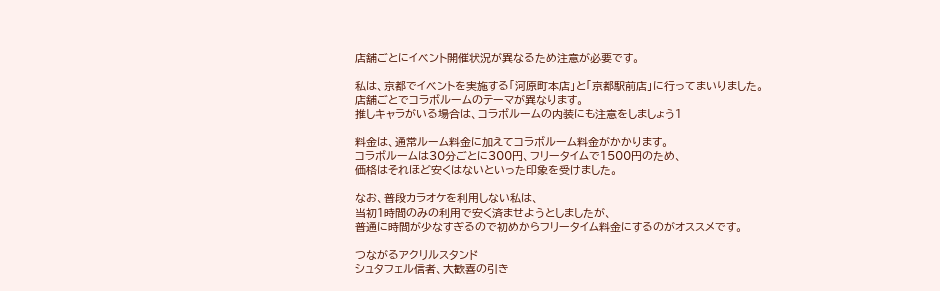店舗ごとにイベント開催状況が異なるため注意が必要です。

私は、京都でイベントを実施する「河原町本店」と「京都駅前店」に行ってまいりました。
店舗ごとでコラボルームのテーマが異なります。
推しキャラがいる場合は、コラボルームの内装にも注意をしましょう1

料金は、通常ルーム料金に加えてコラボルーム料金がかかります。
コラボルームは30分ごとに300円、フリータイムで1500円のため、
価格はそれほど安くはないといった印象を受けました。

なお、普段カラオケを利用しない私は、
当初1時間のみの利用で安く済ませようとしましたが、
普通に時間が少なすぎるので初めからフリータイム料金にするのがオススメです。

つながるアクリルスタンド
シュタフェル信者、大歓喜の引き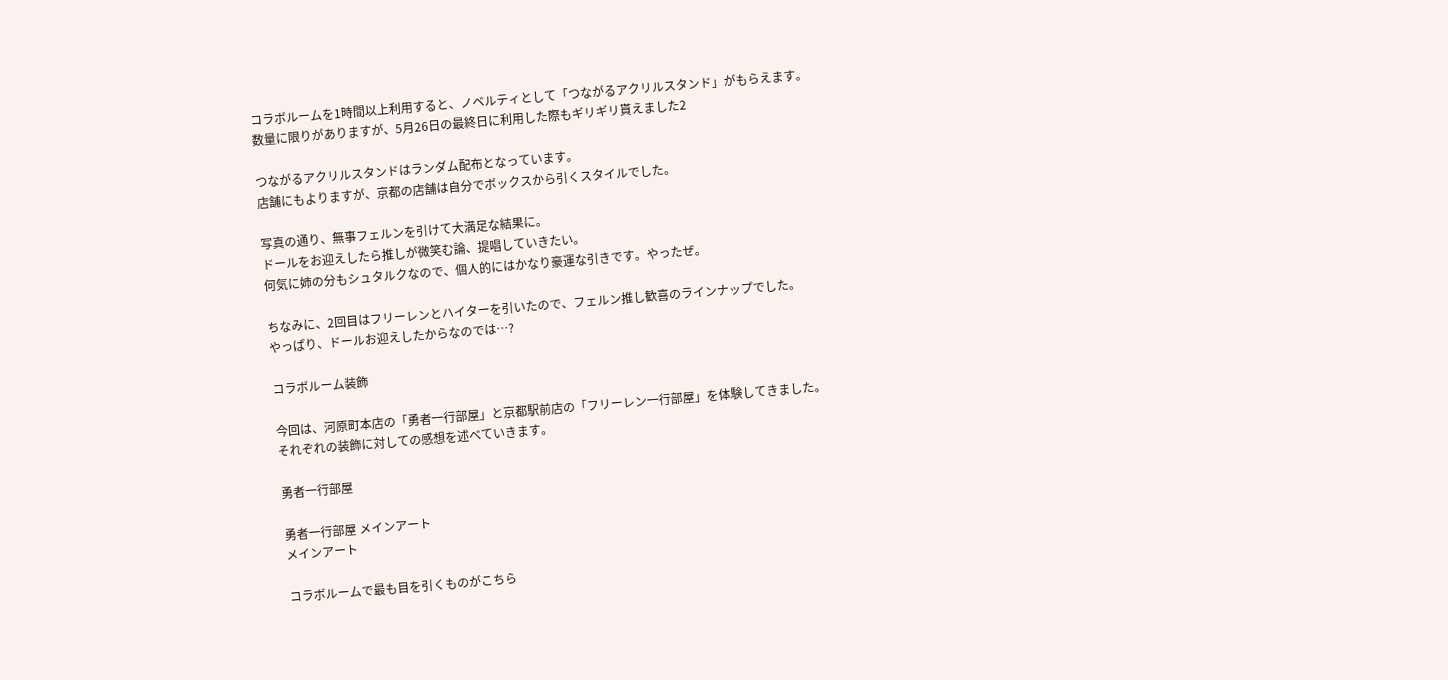コラボルームを1時間以上利用すると、ノベルティとして「つながるアクリルスタンド」がもらえます。
数量に限りがありますが、5月26日の最終日に利用した際もギリギリ貰えました2

つながるアクリルスタンドはランダム配布となっています。
店舗にもよりますが、京都の店舗は自分でボックスから引くスタイルでした。

写真の通り、無事フェルンを引けて大満足な結果に。
ドールをお迎えしたら推しが微笑む論、提唱していきたい。
何気に姉の分もシュタルクなので、個人的にはかなり豪運な引きです。やったぜ。

ちなみに、2回目はフリーレンとハイターを引いたので、フェルン推し歓喜のラインナップでした。
やっぱり、ドールお迎えしたからなのでは…?

コラボルーム装飾

今回は、河原町本店の「勇者一行部屋」と京都駅前店の「フリーレン一行部屋」を体験してきました。
それぞれの装飾に対しての感想を述べていきます。

勇者一行部屋

勇者一行部屋 メインアート
メインアート

コラボルームで最も目を引くものがこちら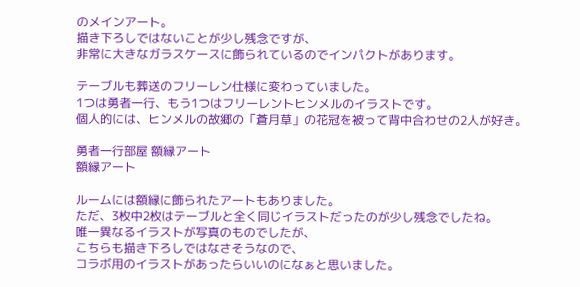のメインアート。
描き下ろしではないことが少し残念ですが、
非常に大きなガラスケースに飾られているのでインパクトがあります。

テーブルも葬送のフリーレン仕様に変わっていました。
1つは勇者一行、もう1つはフリーレントヒンメルのイラストです。
個人的には、ヒンメルの故郷の「蒼月草」の花冠を被って背中合わせの2人が好き。

勇者一行部屋 額縁アート
額縁アート

ルームには額縁に飾られたアートもありました。
ただ、3枚中2枚はテーブルと全く同じイラストだったのが少し残念でしたね。
唯一異なるイラストが写真のものでしたが、
こちらも描き下ろしではなさそうなので、
コラボ用のイラストがあったらいいのになぁと思いました。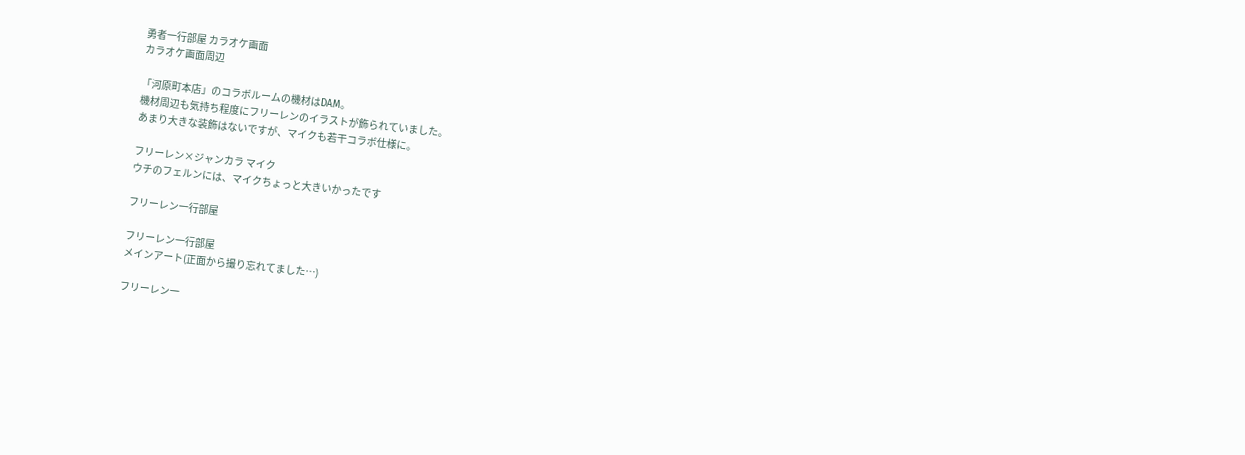勇者一行部屋 カラオケ画面
カラオケ画面周辺

「河原町本店」のコラボルームの機材はDAM。
機材周辺も気持ち程度にフリーレンのイラストが飾られていました。
あまり大きな装飾はないですが、マイクも若干コラボ仕様に。

フリーレン×ジャンカラ マイク
ウチのフェルンには、マイクちょっと大きいかったです

フリーレン一行部屋

フリーレン一行部屋
メインアート(正面から撮り忘れてました…)

フリーレン一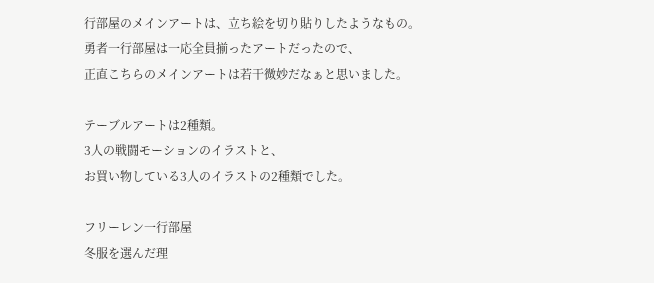行部屋のメインアートは、立ち絵を切り貼りしたようなもの。
勇者一行部屋は一応全員揃ったアートだったので、
正直こちらのメインアートは若干微妙だなぁと思いました。

テーブルアートは2種類。
3人の戦闘モーションのイラストと、
お買い物している3人のイラストの2種類でした。

フリーレン一行部屋
冬服を選んだ理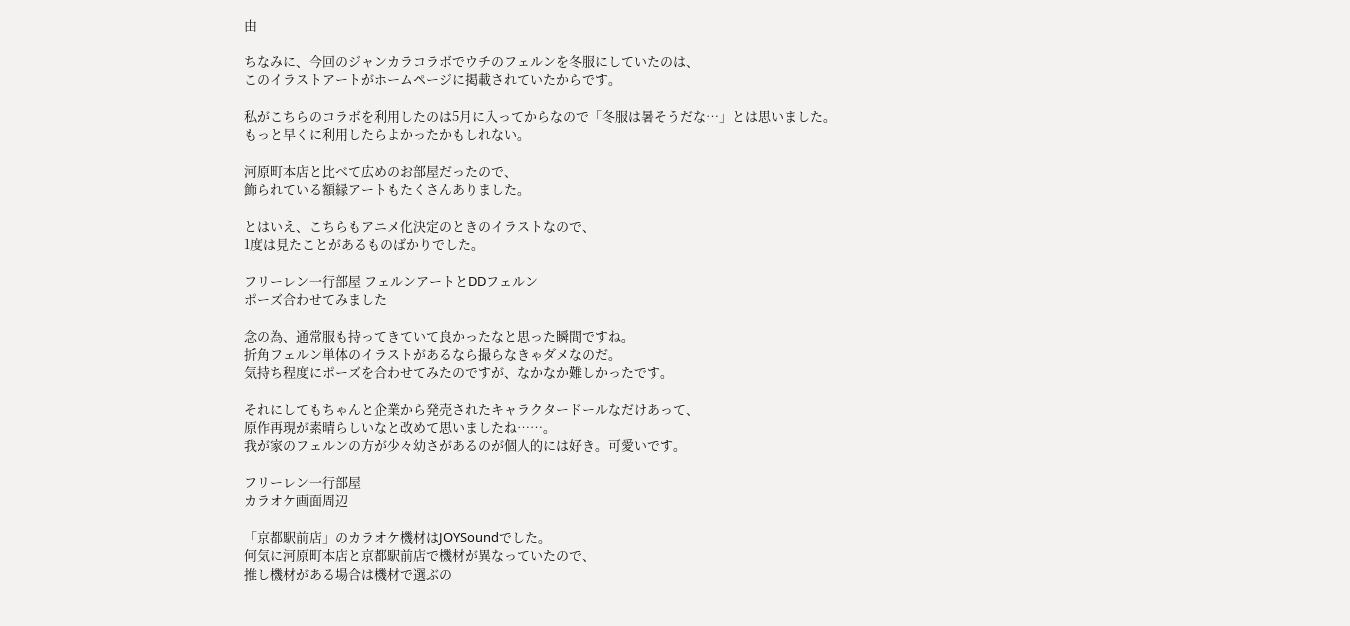由

ちなみに、今回のジャンカラコラボでウチのフェルンを冬服にしていたのは、
このイラストアートがホームページに掲載されていたからです。

私がこちらのコラボを利用したのは5月に入ってからなので「冬服は暑そうだな…」とは思いました。
もっと早くに利用したらよかったかもしれない。

河原町本店と比べて広めのお部屋だったので、
飾られている額縁アートもたくさんありました。

とはいえ、こちらもアニメ化決定のときのイラストなので、
1度は見たことがあるものばかりでした。

フリーレン一行部屋 フェルンアートとDDフェルン
ポーズ合わせてみました

念の為、通常服も持ってきていて良かったなと思った瞬間ですね。
折角フェルン単体のイラストがあるなら撮らなきゃダメなのだ。
気持ち程度にポーズを合わせてみたのですが、なかなか難しかったです。

それにしてもちゃんと企業から発売されたキャラクタードールなだけあって、
原作再現が素晴らしいなと改めて思いましたね……。
我が家のフェルンの方が少々幼さがあるのが個人的には好き。可愛いです。

フリーレン一行部屋
カラオケ画面周辺

「京都駅前店」のカラオケ機材はJOYSoundでした。
何気に河原町本店と京都駅前店で機材が異なっていたので、
推し機材がある場合は機材で選ぶの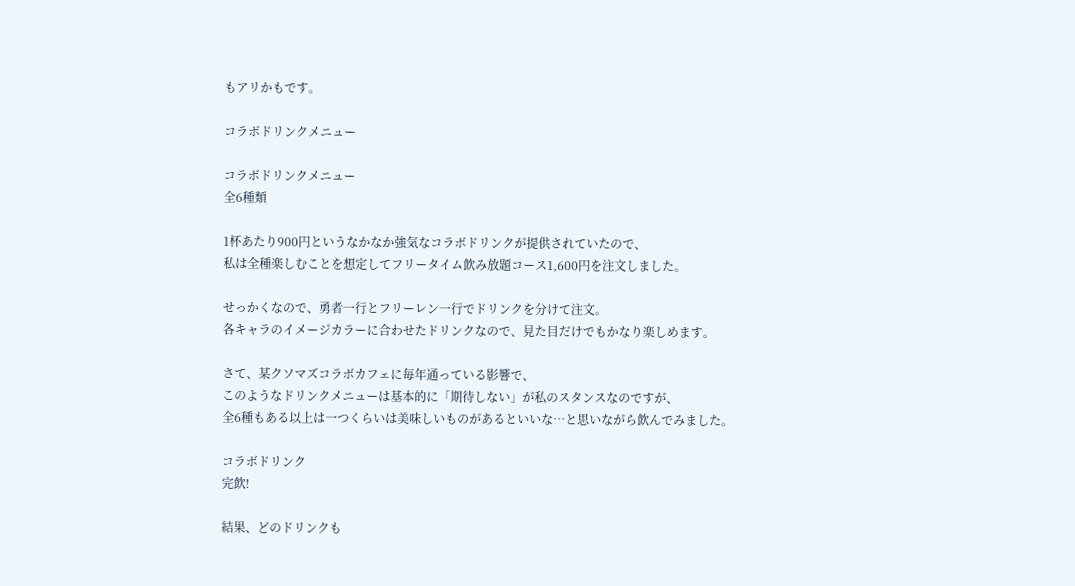もアリかもです。

コラボドリンクメニュー

コラボドリンクメニュー
全6種類

1杯あたり900円というなかなか強気なコラボドリンクが提供されていたので、
私は全種楽しむことを想定してフリータイム飲み放題コース1,600円を注文しました。

せっかくなので、勇者一行とフリーレン一行でドリンクを分けて注文。
各キャラのイメージカラーに合わせたドリンクなので、見た目だけでもかなり楽しめます。

さて、某クソマズコラボカフェに毎年通っている影響で、
このようなドリンクメニューは基本的に「期待しない」が私のスタンスなのですが、
全6種もある以上は一つくらいは美味しいものがあるといいな…と思いながら飲んでみました。

コラボドリンク
完飲!

結果、どのドリンクも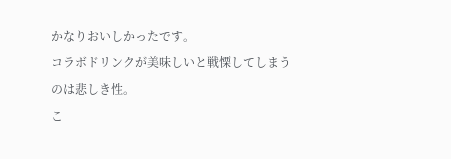かなりおいしかったです。
コラボドリンクが美味しいと戦慄してしまうのは悲しき性。
こ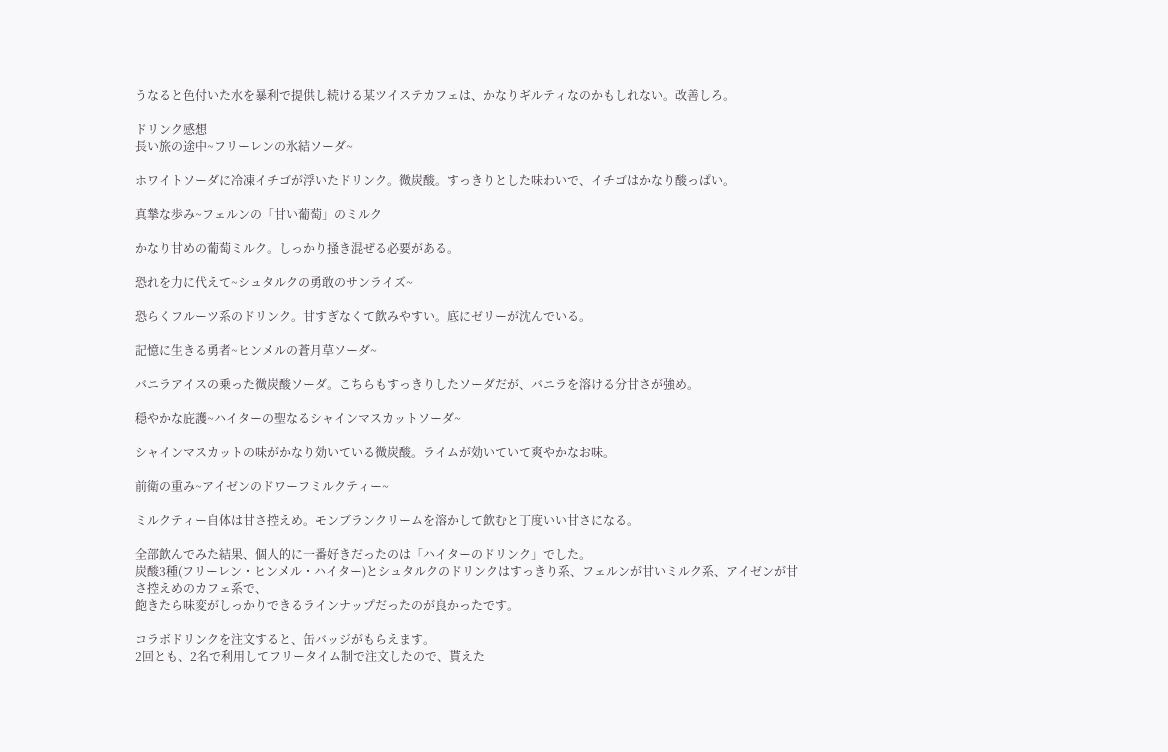うなると色付いた水を暴利で提供し続ける某ツイステカフェは、かなりギルティなのかもしれない。改善しろ。

ドリンク感想
長い旅の途中~フリーレンの氷結ソーダ~

ホワイトソーダに冷凍イチゴが浮いたドリンク。微炭酸。すっきりとした味わいで、イチゴはかなり酸っぱい。

真摯な歩み~フェルンの「甘い葡萄」のミルク

かなり甘めの葡萄ミルク。しっかり掻き混ぜる必要がある。

恐れを力に代えて~シュタルクの勇敢のサンライズ~

恐らくフルーツ系のドリンク。甘すぎなくて飲みやすい。底にゼリーが沈んでいる。

記憶に生きる勇者~ヒンメルの蒼月草ソーダ~

バニラアイスの乗った微炭酸ソーダ。こちらもすっきりしたソーダだが、バニラを溶ける分甘さが強め。

穏やかな庇護~ハイターの聖なるシャインマスカットソーダ~

シャインマスカットの味がかなり効いている微炭酸。ライムが効いていて爽やかなお味。

前衛の重み~アイゼンのドワーフミルクティー~

ミルクティー自体は甘さ控えめ。モンブランクリームを溶かして飲むと丁度いい甘さになる。

全部飲んでみた結果、個人的に一番好きだったのは「ハイターのドリンク」でした。
炭酸3種(フリーレン・ヒンメル・ハイター)とシュタルクのドリンクはすっきり系、フェルンが甘いミルク系、アイゼンが甘さ控えめのカフェ系で、
飽きたら味変がしっかりできるラインナップだったのが良かったです。

コラボドリンクを注文すると、缶バッジがもらえます。
2回とも、2名で利用してフリータイム制で注文したので、貰えた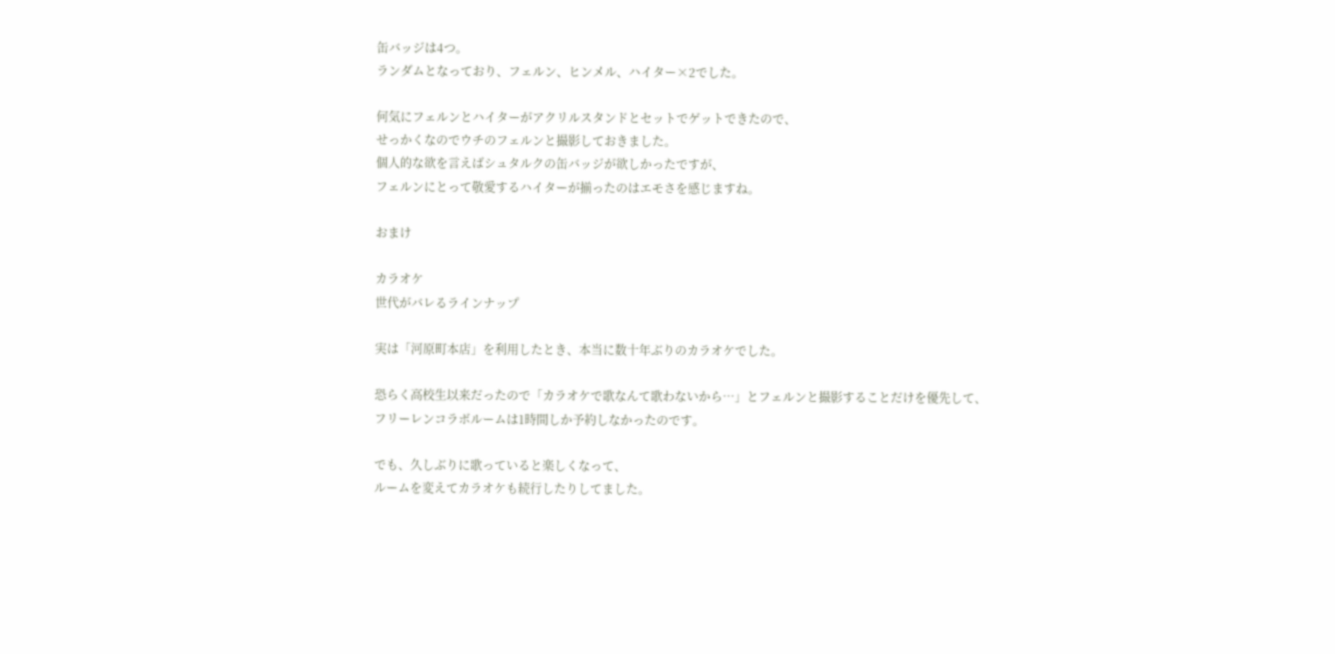缶バッジは4つ。
ランダムとなっており、フェルン、ヒンメル、ハイター×2でした。

何気にフェルンとハイターがアクリルスタンドとセットでゲットできたので、
せっかくなのでウチのフェルンと撮影しておきました。
個人的な欲を言えばシュタルクの缶バッジが欲しかったですが、
フェルンにとって敬愛するハイターが揃ったのはエモさを感じますね。

おまけ

カラオケ
世代がバレるラインナップ

実は「河原町本店」を利用したとき、本当に数十年ぶりのカラオケでした。

恐らく高校生以来だったので「カラオケで歌なんて歌わないから…」とフェルンと撮影することだけを優先して、
フリーレンコラボルームは1時間しか予約しなかったのです。

でも、久しぶりに歌っていると楽しくなって、
ルームを変えてカラオケも続行したりしてました。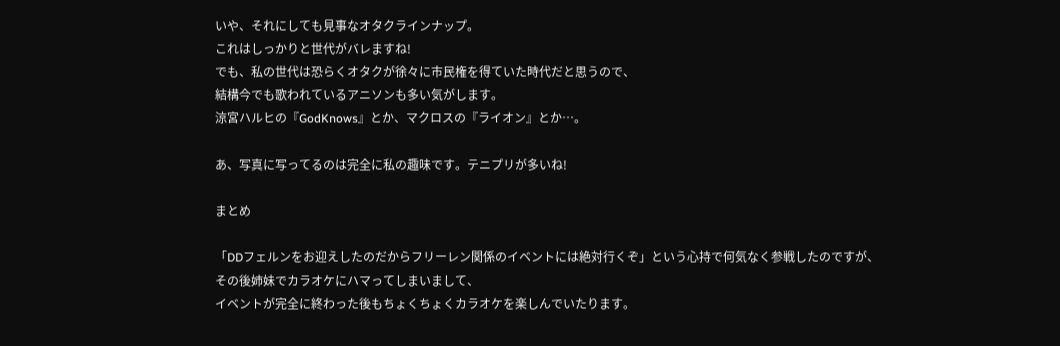いや、それにしても見事なオタクラインナップ。
これはしっかりと世代がバレますね!
でも、私の世代は恐らくオタクが徐々に市民権を得ていた時代だと思うので、
結構今でも歌われているアニソンも多い気がします。
涼宮ハルヒの『GodKnows』とか、マクロスの『ライオン』とか…。

あ、写真に写ってるのは完全に私の趣味です。テニプリが多いね!

まとめ

「DDフェルンをお迎えしたのだからフリーレン関係のイベントには絶対行くぞ」という心持で何気なく参戦したのですが、
その後姉妹でカラオケにハマってしまいまして、
イベントが完全に終わった後もちょくちょくカラオケを楽しんでいたります。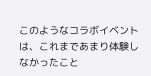このようなコラボイベントは、これまであまり体験しなかったこと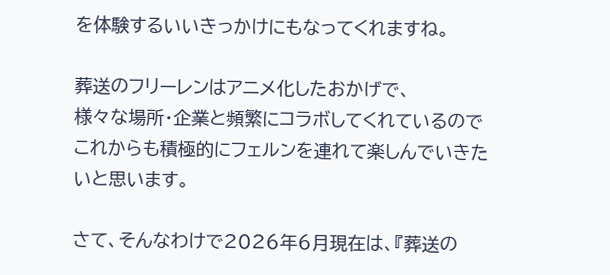を体験するいいきっかけにもなってくれますね。

葬送のフリーレンはアニメ化したおかげで、
様々な場所・企業と頻繁にコラボしてくれているので
これからも積極的にフェルンを連れて楽しんでいきたいと思います。

さて、そんなわけで2026年6月現在は、『葬送の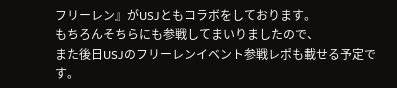フリーレン』がUSJともコラボをしております。
もちろんそちらにも参戦してまいりましたので、
また後日USJのフリーレンイベント参戦レポも載せる予定です。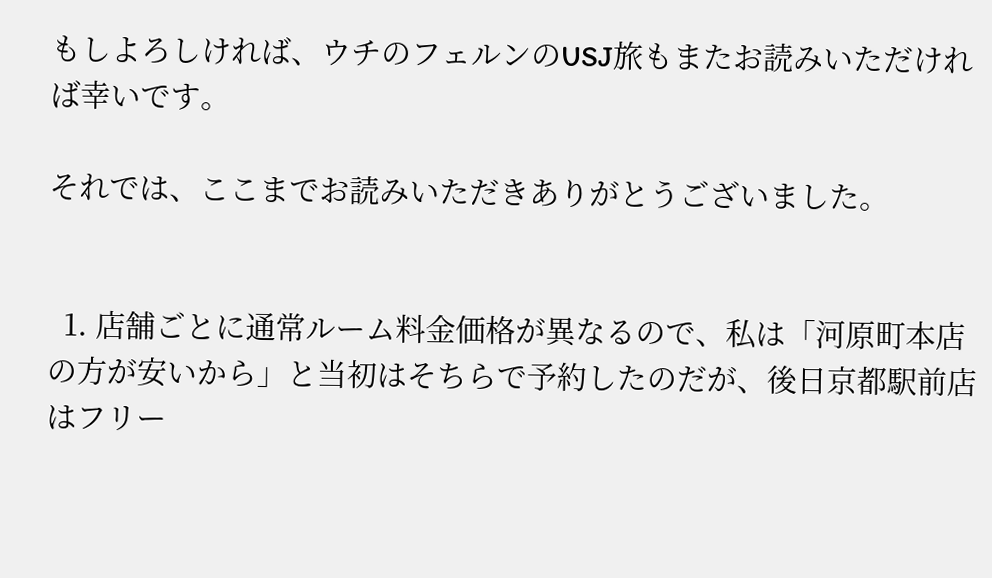もしよろしければ、ウチのフェルンのUSJ旅もまたお読みいただければ幸いです。

それでは、ここまでお読みいただきありがとうございました。


  1. 店舗ごとに通常ルーム料金価格が異なるので、私は「河原町本店の方が安いから」と当初はそちらで予約したのだが、後日京都駅前店はフリー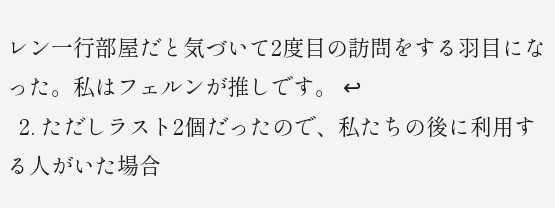レン一行部屋だと気づいて2度目の訪問をする羽目になった。私はフェルンが推しです。 ↩
  2. ただしラスト2個だったので、私たちの後に利用する人がいた場合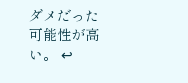ダメだった可能性が高い。 ↩